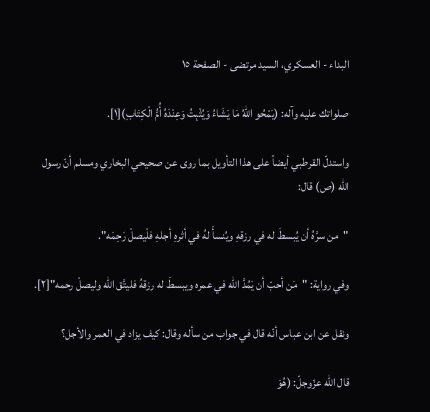البداء - العسكري، السيد مرتضى - الصفحة ١٥

صلواتك عليه وآله: (يَمْحُو اللهُ مَا يَشَاءُ وَيُثْبِتُ وَعِنْدَهُ أُمُّ الْكِتَابِ)[١].

واستدلّ القرطبي أيضاً على هذا التأويل بما روى عن صحيحي البخاري ومسلم أنّ رسول الله (ص) قال:

"من سرَّهُ أن يُبسطَ له في رزقهِ ويُنسأَ لهُ في أثرهِ أجلهِ فلْيصلْ رَحِمَه".

وفي رواية: "مَن أحبّ أن يَمُدَّ الله في عمره ويبسطَ له رزقهُ فليتَّق الله وليصلْ رحمه"[٢].

ونقل عن ابن عباس أنّه قال في جواب من سأله وقال: كيف يزاد في العمر والأجل؟

قال الله عزّوجلّ: (هُوَ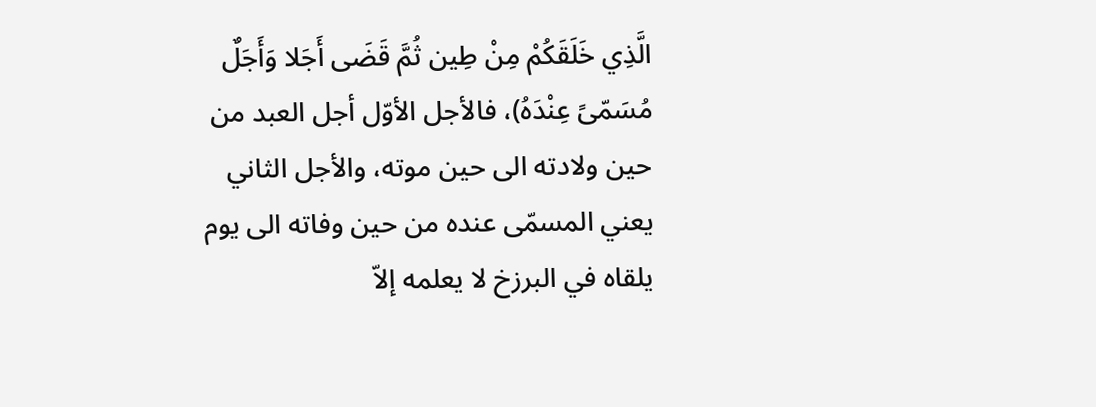الَّذِي خَلَقَكُمْ مِنْ طِين ثُمَّ قَضَى أَجَلا وَأَجَلٌ مُسَمّىً عِنْدَهُ)، فالأجل الأوّل أجل العبد من حين ولادته الى حين موته، والأجل الثاني يعني المسمّى عنده من حين وفاته الى يوم يلقاه في البرزخ لا يعلمه إلاّ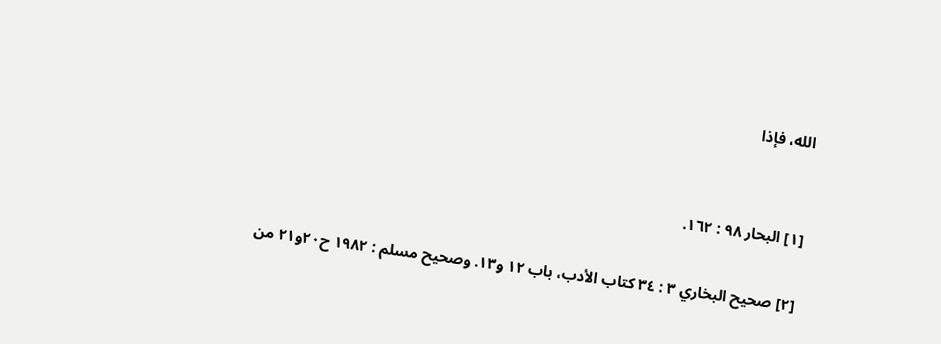الله، فإذا


[١] البحار ٩٨ : ١٦٢.

[٢] صحيح البخاري ٣ : ٣٤ كتاب الأدب، باب ١٢ و١٣. وصحيح مسلم : ١٩٨٢ ح٢٠و٢١ من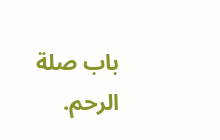باب صلة الرحم.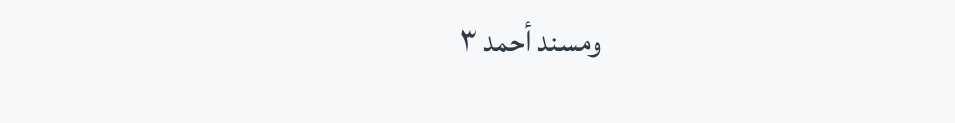ومسند أحمد ٣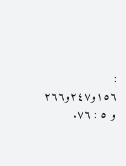: ١٥٦و٢٤٧و٢٦٦ و ٥ : ٧٦.